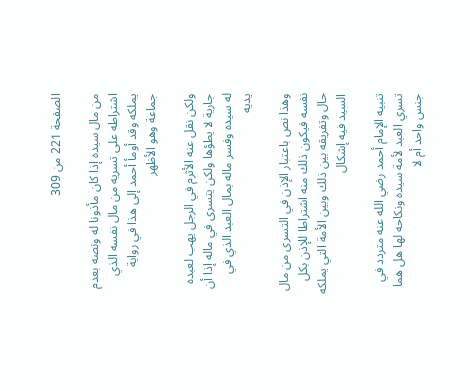الصفحة 221 من 309

من مال سيده إذا كان مأذونا له ونصه بعدم اشتراطه على تسريه من مال نفسه الذي يملكه وقد أومأ أحمد إلى هذا في رواية جماعة وهو الأظهر

ولكن نقل عنه الأثرم في الرجل يهب لعبده جارية لا يطؤها ولكن يتسرى في ماله إذا أن له سيده وفسر ماله بمال العبد الذي في يديه

وهذا نص باعتبار الإذن في التسرى من مال نفسه فيكون ذلك منه اشتراطا للإذن بكل حال وتفريقه بين ذلك وبين الأمة التي يملكه السيد فيه إشكال

تنبيه الإمام أحمد رضي الله عنه متردد في تسري العبد لأمة سيده ونكاحه لها هل هما جنس واحد أم لا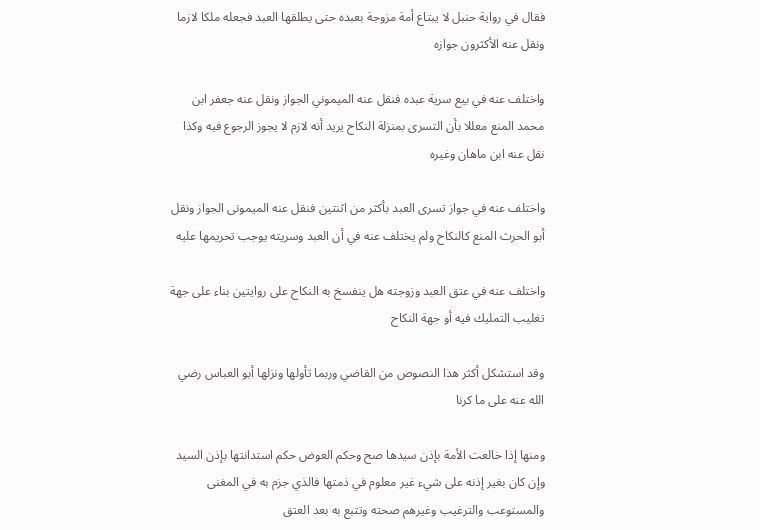فقال في رواية حنبل لا يبتاع أمة مزوجة بعبده حتى يطلقها العبد فجعله ملكا لازما ونقل عنه الأكثرون جوازه

واختلف عنه في بيع سرية عبده فنقل عنه الميموني الجواز ونقل عنه جعفر ابن محمد المنع معللا بأن التسرى بمنزلة النكاح يريد أنه لازم لا يجوز الرجوع فيه وكذا نقل عنه ابن ماهان وغيره

واختلف عنه في جواز تسرى العبد بأكثر من اثنتين فنقل عنه الميمونى الجواز ونقل أبو الحرث المنع كالنكاح ولم يختلف عنه في أن العبد وسريته يوجب تحريمها عليه

واختلف عنه في عتق العبد وزوجته هل ينفسخ به النكاح على روايتين بناء على جهة تغليب التمليك فيه أو جهة النكاح

وقد استشكل أكثر هذا النصوص من القاضي وربما تأولها ونزلها أبو العباس رضي الله عنه على ما كرنا

ومنها إذا خالعت الأمة بإذن سيدها صح وحكم العوض حكم استدانتها بإذن السيد وإن كان بغير إذنه على شيء غير معلوم في ذمتها فالذي جزم به في المغنى والمستوعب والترغيب وغيرهم صحته وتتبع به بعد العتق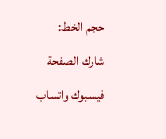حجم الخط:
شارك الصفحة
فيسبوك واتساب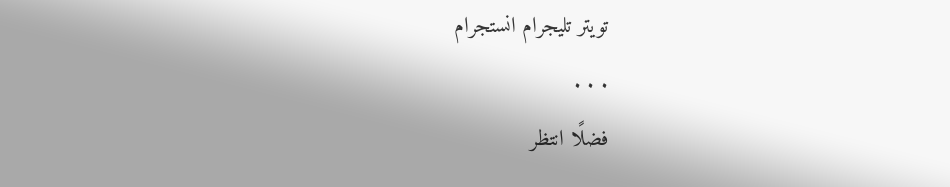تويتر تليجرام انستجرام
. . .
فضلًا انتظر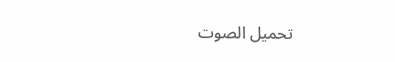تحميل الصوت